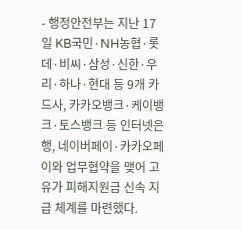- 행정안전부는 지난 17일 KB국민·NH농협·롯데·비씨·삼성·신한·우리·하나·현대 등 9개 카드사, 카카오뱅크·케이뱅크·토스뱅크 등 인터넷은행, 네이버페이·카카오페이와 업무협약을 맺어 고유가 피해지원금 신속 지급 체계를 마련했다.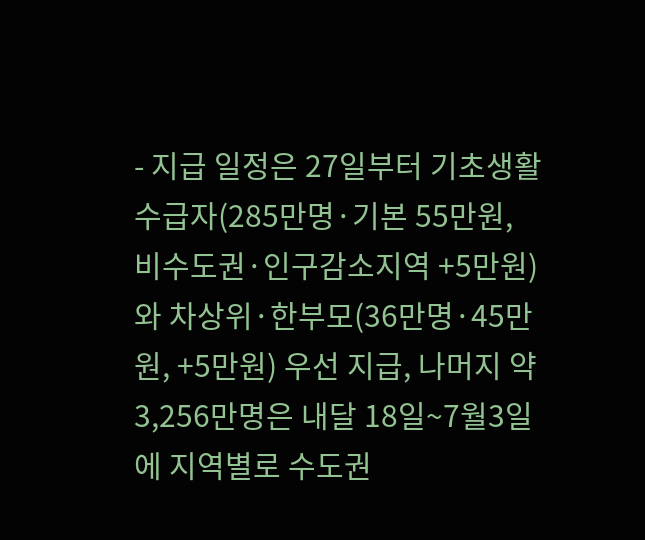- 지급 일정은 27일부터 기초생활수급자(285만명·기본 55만원, 비수도권·인구감소지역 +5만원)와 차상위·한부모(36만명·45만원, +5만원) 우선 지급, 나머지 약 3,256만명은 내달 18일~7월3일에 지역별로 수도권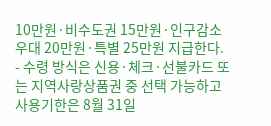10만원·비수도권 15만원·인구감소 우대 20만원·특별 25만원 지급한다.
- 수령 방식은 신용·체크·선불카드 또는 지역사랑상품권 중 선택 가능하고 사용기한은 8월 31일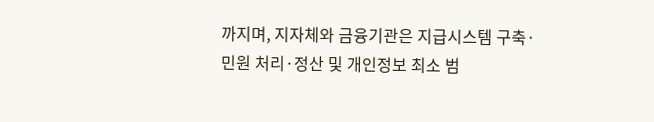까지며, 지자체와 금융기관은 지급시스템 구축·민원 처리·정산 및 개인정보 최소 범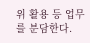위 활용 등 업무를 분담한다.